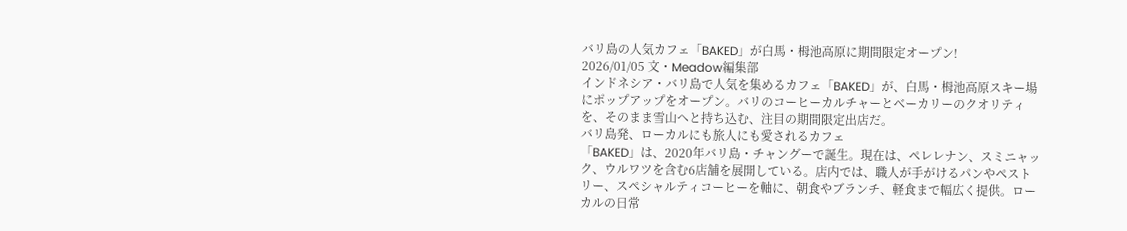バリ島の人気カフェ「BAKED」が白馬・栂池高原に期間限定オープン!
2026/01/05 文・Meadow編集部
インドネシア・バリ島で人気を集めるカフェ「BAKED」が、白馬・栂池高原スキー場にポップアップをオープン。バリのコーヒーカルチャーとベーカリーのクオリティを、そのまま雪山へと持ち込む、注目の期間限定出店だ。
バリ島発、ローカルにも旅人にも愛されるカフェ
「BAKED」は、2020年バリ島・チャングーで誕生。現在は、ペレレナン、スミニャック、ウルワツを含む6店舗を展開している。店内では、職人が手がけるパンやペストリー、スペシャルティコーヒーを軸に、朝食やブランチ、軽食まで幅広く提供。ローカルの日常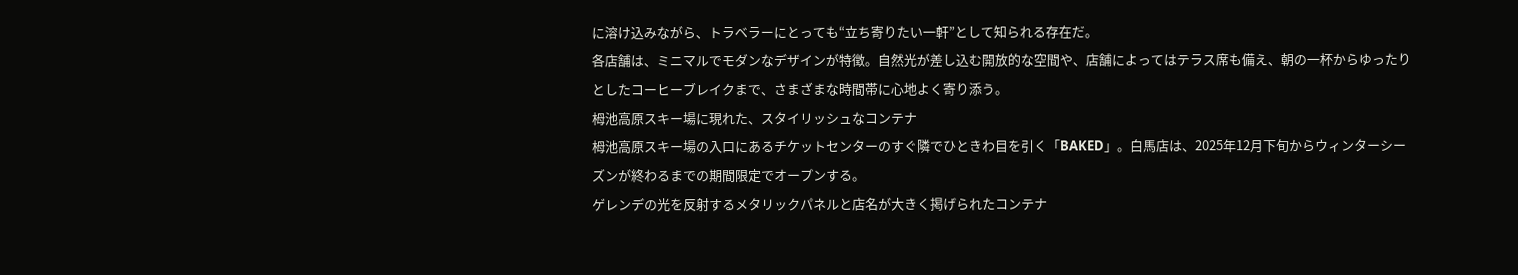に溶け込みながら、トラベラーにとっても“立ち寄りたい一軒”として知られる存在だ。
各店舗は、ミニマルでモダンなデザインが特徴。自然光が差し込む開放的な空間や、店舗によってはテラス席も備え、朝の一杯からゆったりとしたコーヒーブレイクまで、さまざまな時間帯に心地よく寄り添う。
栂池高原スキー場に現れた、スタイリッシュなコンテナ
栂池高原スキー場の入口にあるチケットセンターのすぐ隣でひときわ目を引く「BAKED」。白馬店は、2025年12月下旬からウィンターシーズンが終わるまでの期間限定でオープンする。
ゲレンデの光を反射するメタリックパネルと店名が大きく掲げられたコンテナ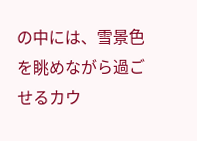の中には、雪景色を眺めながら過ごせるカウ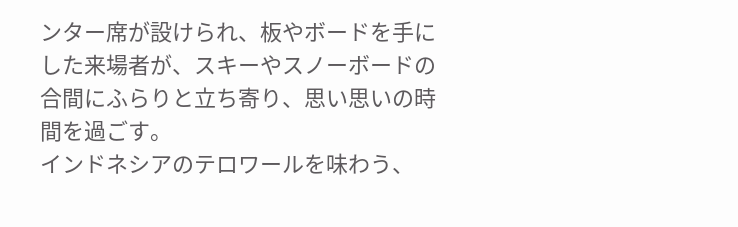ンター席が設けられ、板やボードを手にした来場者が、スキーやスノーボードの合間にふらりと立ち寄り、思い思いの時間を過ごす。
インドネシアのテロワールを味わう、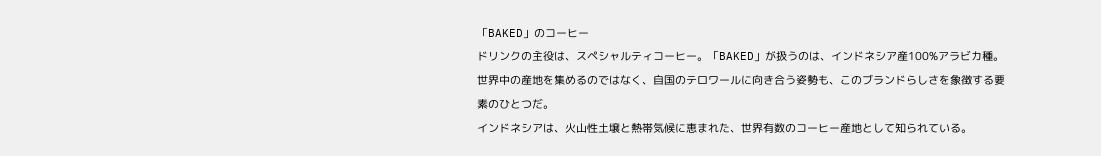「BAKED」のコーヒー
ドリンクの主役は、スペシャルティコーヒー。「BAKED」が扱うのは、インドネシア産100%アラビカ種。世界中の産地を集めるのではなく、自国のテロワールに向き合う姿勢も、このブランドらしさを象徴する要素のひとつだ。
インドネシアは、火山性土壌と熱帯気候に恵まれた、世界有数のコーヒー産地として知られている。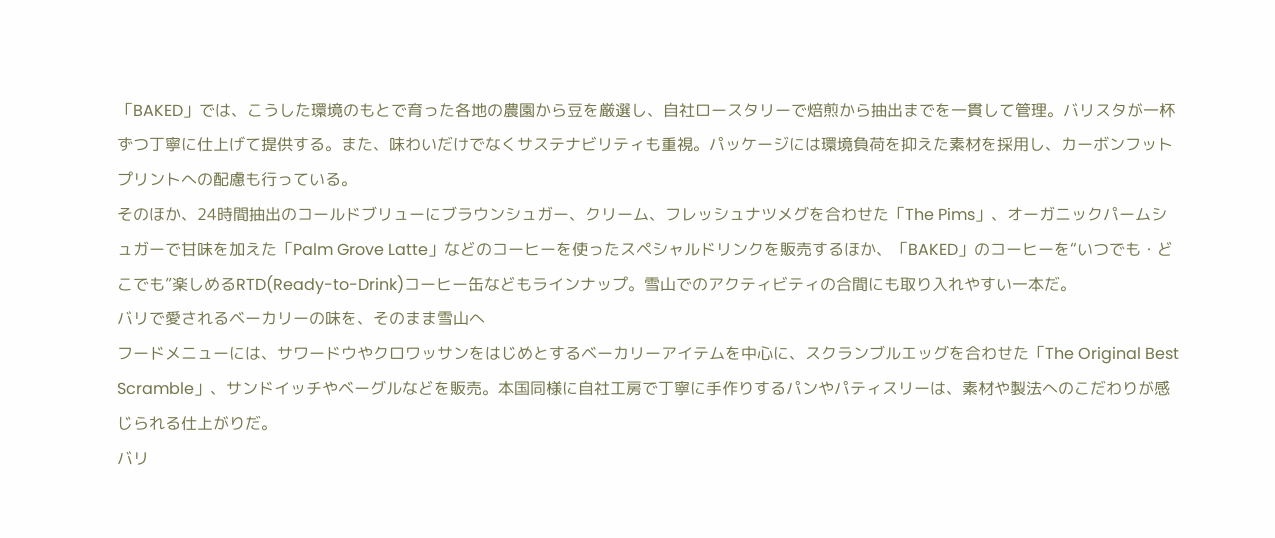「BAKED」では、こうした環境のもとで育った各地の農園から豆を厳選し、自社ロースタリーで焙煎から抽出までを一貫して管理。バリスタが一杯ずつ丁寧に仕上げて提供する。また、味わいだけでなくサステナビリティも重視。パッケージには環境負荷を抑えた素材を採用し、カーボンフットプリントへの配慮も行っている。
そのほか、24時間抽出のコールドブリューにブラウンシュガー、クリーム、フレッシュナツメグを合わせた「The Pims」、オーガニックパームシュガーで甘味を加えた「Palm Grove Latte」などのコーヒーを使ったスペシャルドリンクを販売するほか、「BAKED」のコーヒーを“いつでも・どこでも”楽しめるRTD(Ready-to-Drink)コーヒー缶などもラインナップ。雪山でのアクティビティの合間にも取り入れやすい一本だ。
バリで愛されるベーカリーの味を、そのまま雪山へ
フードメニューには、サワードウやクロワッサンをはじめとするベーカリーアイテムを中心に、スクランブルエッグを合わせた「The Original Best Scramble」、サンドイッチやベーグルなどを販売。本国同様に自社工房で丁寧に手作りするパンやパティスリーは、素材や製法へのこだわりが感じられる仕上がりだ。
バリ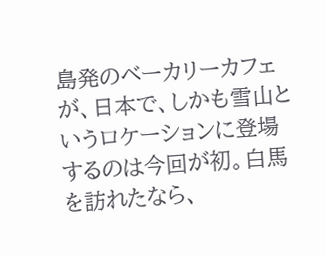島発のベーカリーカフェが、日本で、しかも雪山というロケーションに登場するのは今回が初。白馬を訪れたなら、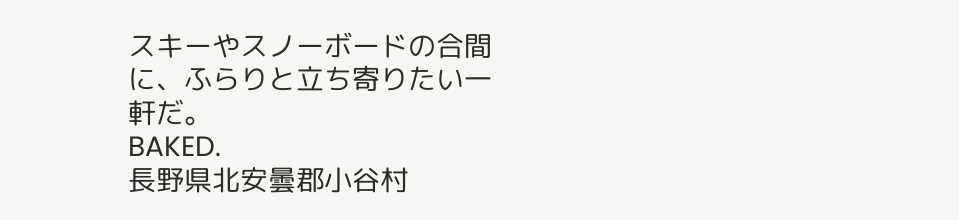スキーやスノーボードの合間に、ふらりと立ち寄りたい一軒だ。
BAKED.
長野県北安曇郡小谷村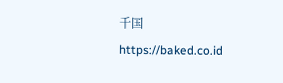千国
https://baked.co.id